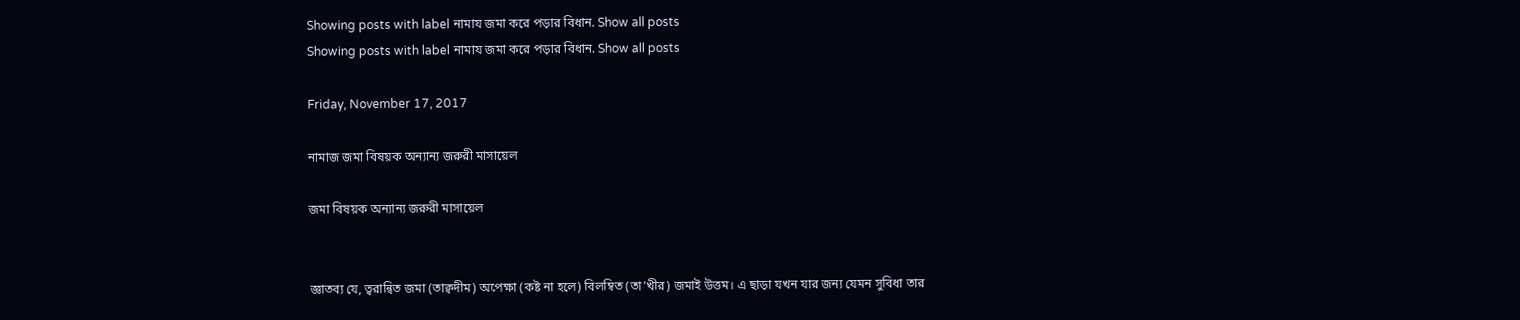Showing posts with label নামায জমা করে পড়ার বিধান. Show all posts
Showing posts with label নামায জমা করে পড়ার বিধান. Show all posts

Friday, November 17, 2017

নামাজ জমা বিষয়ক অন্যান্য জরুরী মাসায়েল

জমা বিষয়ক অন্যান্য জরুরী মাসায়েল


জ্ঞাতব্য যে, ত্বরান্বিত জমা (তাক্বদীম) অপেক্ষা (কষ্ট না হলে) বিলম্বিত (তা’খীর) জমাই উত্তম। এ ছাড়া যখন যার জন্য যেমন সুবিধা তার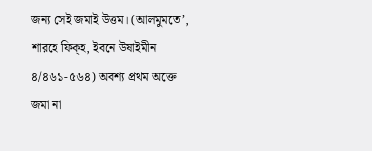জন্য সেই জমাই উত্তম। (আলমুমতে’, শারহে ফিক্‌হ, ইবনে উষাইমীন ৪/৪৬১-৫৬৪) অবশ্য প্রথম অক্তে জমা না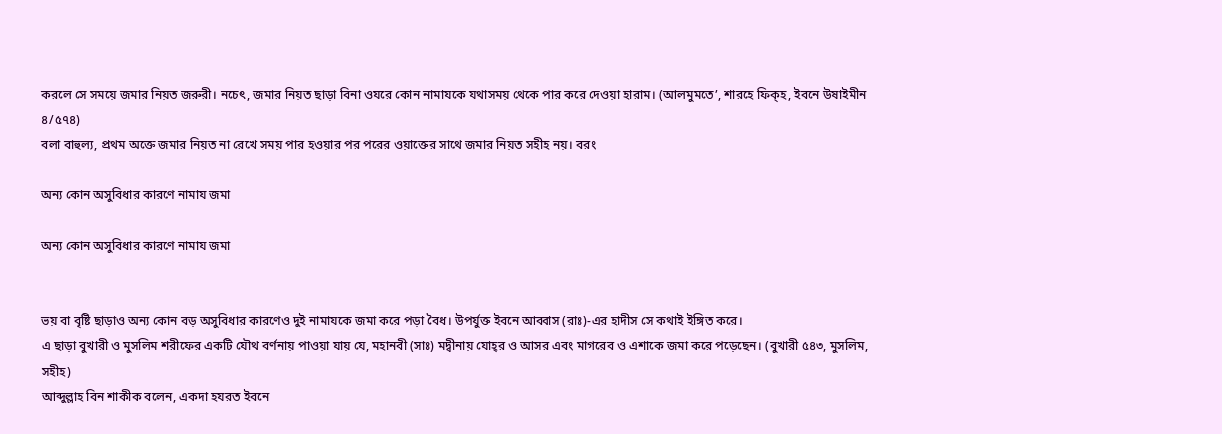করলে সে সময়ে জমার নিয়ত জরুরী। নচেৎ, জমার নিয়ত ছাড়া বিনা ওযরে কোন নামাযকে যথাসময় থেকে পার করে দেওয়া হারাম। (আলমুমতে’, শারহে ফিক্‌হ, ইবনে উষাইমীন ৪/৫৭৪)
বলা বাহুল্য, প্রথম অক্তে জমার নিয়ত না রেখে সময় পার হওয়ার পর পরের ওয়াক্তের সাথে জমার নিয়ত সহীহ নয়। বরং

অন্য কোন অসুবিধার কারণে নামায জমা

অন্য কোন অসুবিধার কারণে নামায জমা


ভয় বা বৃষ্টি ছাড়াও অন্য কোন বড় অসুবিধার কারণেও দুই নামাযকে জমা করে পড়া বৈধ। উপর্যুক্ত ইবনে আব্বাস (রাঃ)-এর হাদীস সে কথাই ইঙ্গিত করে।
এ ছাড়া বুখারী ও মুসলিম শরীফের একটি যৌথ বর্ণনায় পাওয়া যায় যে, মহানবী (সাঃ) মদ্বীনায় যোহ্‌র ও আসর এবং মাগরেব ও এশাকে জমা করে পড়েছেন। (বুখারী ৫৪৩, মুসলিম, সহীহ)
আব্দুল্লাহ বিন শাকীক বলেন, একদা হযরত ইবনে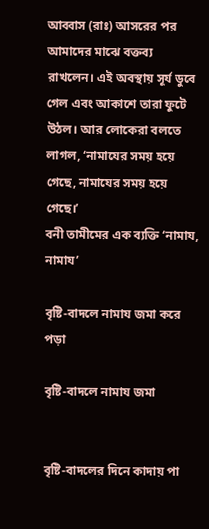আব্বাস (রাঃ) আসরের পর আমাদের মাঝে বক্তব্য রাখলেন। এই অবস্থায় সূর্য ডুবে গেল এবং আকাশে তারা ফুটে উঠল। আর লোকেরা বলতে লাগল, ‘নামাযের সময় হয়ে গেছে, নামাযের সময় হয়ে গেছে।’
বনী তামীমের এক ব্যক্তি ‘নামায, নামায’

বৃষ্টি-বাদলে নামায জমা করে পড়া

বৃষ্টি-বাদলে নামায জমা


বৃষ্টি-বাদলের দিনে কাদায় পা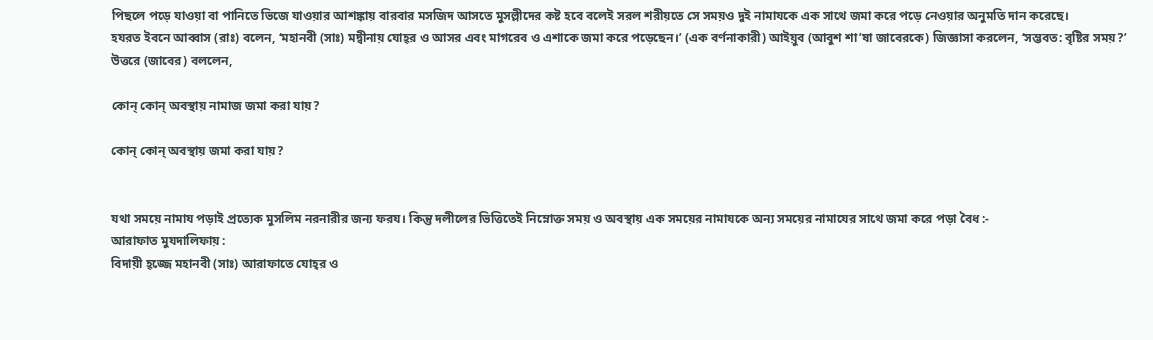পিছলে পড়ে যাওয়া বা পানিতে ভিজে যাওয়ার আশঙ্কায় বারবার মসজিদ আসতে মুসল্লীদের কষ্ট হবে বলেই সরল শরীয়তে সে সময়ও দুই নামাযকে এক সাথে জমা করে পড়ে নেওয়ার অনুমতি দান করেছে।
হযরত ইবনে আব্বাস (রাঃ) বলেন, ‘মহানবী (সাঃ) মদ্বীনায় যোহ্‌র ও আসর এবং মাগরেব ও এশাকে জমা করে পড়েছেন।’ (এক বর্ণনাকারী) আইয়ুব (আবুশ শা’ষা জাবেরকে) জিজ্ঞাসা করলেন, ‘সম্ভবত: বৃষ্টির সময়?’ উত্তরে (জাবের) বললেন,

কোন্‌ কোন্‌ অবস্থায় নামাজ জমা করা যায়?

কোন্‌ কোন্‌ অবস্থায় জমা করা যায়?


যথা সময়ে নামায পড়াই প্রত্যেক মুসলিম নরনারীর জন্য ফরয। কিন্তু দলীলের ভিত্তিতেই নিম্নোক্ত সময় ও অবস্থায় এক সময়ের নামাযকে অন্য সময়ের নামাযের সাথে জমা করে পড়া বৈধ :-
আরাফাত মুযদালিফায় :
বিদায়ী হ্‌জ্জে মহানবী (সাঃ) আরাফাতে যোহ্‌র ও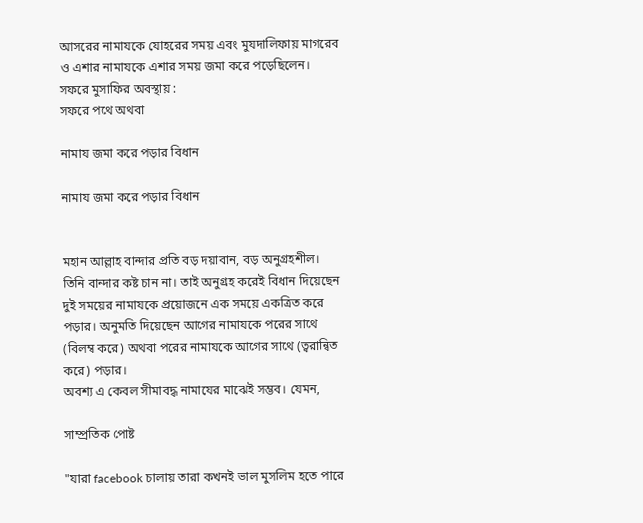আসরের নামাযকে যোহরের সময় এবং মুযদালিফায় মাগরেব ও এশার নামাযকে এশার সময় জমা করে পড়েছিলেন।
সফরে মুসাফির অবস্থায় :
সফরে পথে অথবা

নামায জমা করে পড়ার বিধান

নামায জমা করে পড়ার বিধান


মহান আল্লাহ বান্দার প্রতি বড় দয়াবান, বড় অনুগ্রহশীল। তিনি বান্দার কষ্ট চান না। তাই অনুগ্রহ করেই বিধান দিয়েছেন দুই সময়ের নামাযকে প্রয়োজনে এক সময়ে একত্রিত করে পড়ার। অনুমতি দিয়েছেন আগের নামাযকে পরের সাথে (বিলম্ব করে) অথবা পরের নামাযকে আগের সাথে (ত্বরান্বিত করে) পড়ার।
অবশ্য এ কেবল সীমাবদ্ধ নামাযের মাঝেই সম্ভব। যেমন,

সাম্প্রতিক পোষ্ট

"যারা facebook চালায় তারা কখনই ভাল মুসলিম হতে পারে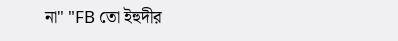না" "FB তো ইহুদীর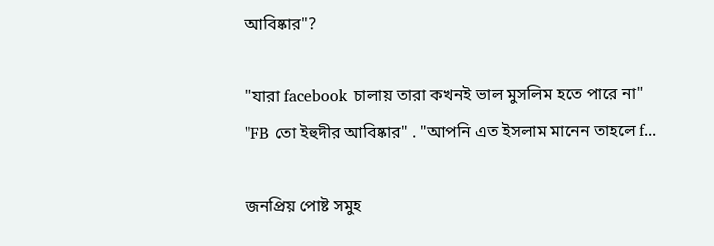আবিষ্কার"?

"যারা facebook চালায় তারা কখনই ভাল মুসলিম হতে পারে না" "FB তো ইহুদীর আবিষ্কার" . "আপনি এত ইসলাম মানেন তাহলে f...

জনপ্রিয় পোষ্ট সমুহ